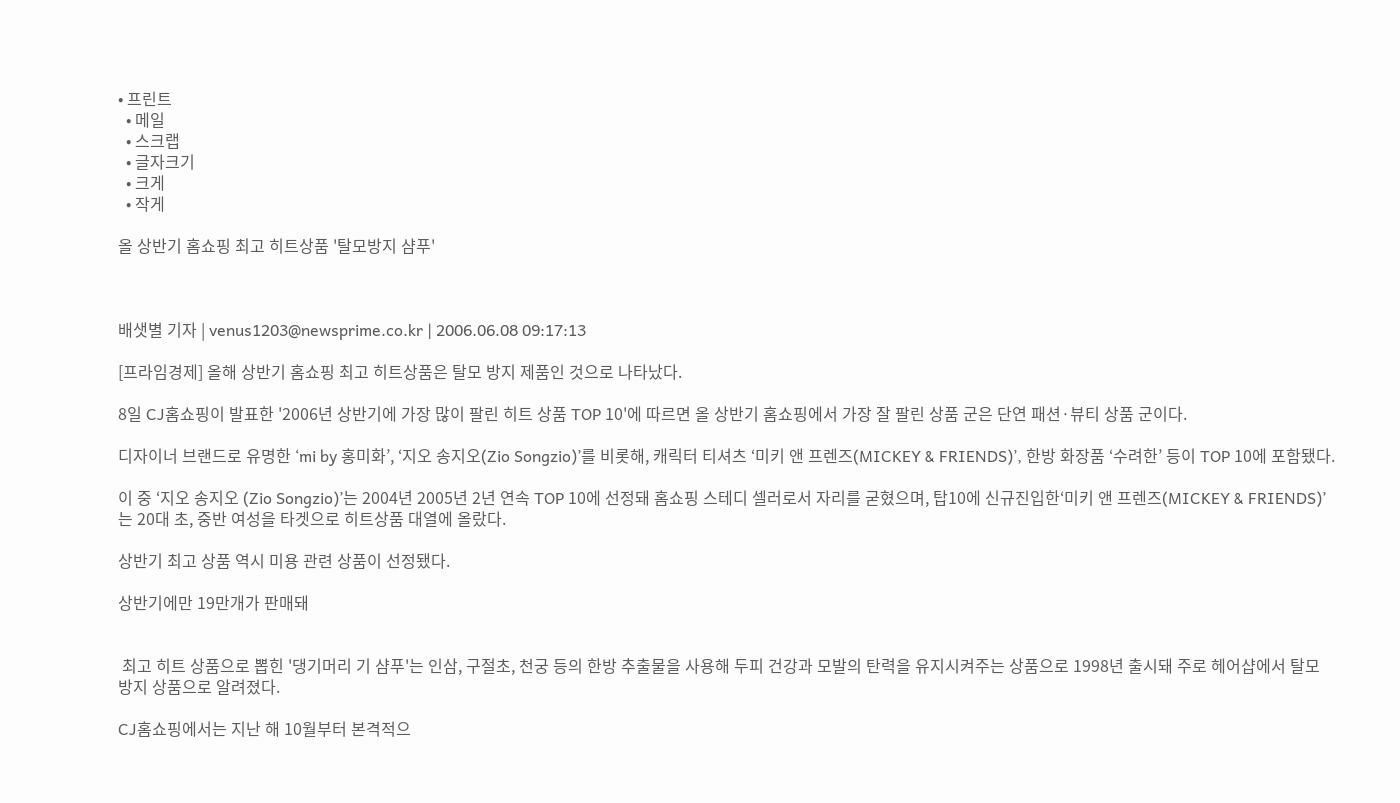• 프린트
  • 메일
  • 스크랩
  • 글자크기
  • 크게
  • 작게

올 상반기 홈쇼핑 최고 히트상품 '탈모방지 샴푸'



배샛별 기자 | venus1203@newsprime.co.kr | 2006.06.08 09:17:13

[프라임경제] 올해 상반기 홈쇼핑 최고 히트상품은 탈모 방지 제품인 것으로 나타났다.

8일 CJ홈쇼핑이 발표한 '2006년 상반기에 가장 많이 팔린 히트 상품 TOP 10'에 따르면 올 상반기 홈쇼핑에서 가장 잘 팔린 상품 군은 단연 패션·뷰티 상품 군이다.

디자이너 브랜드로 유명한 ‘mi by 홍미화’, ‘지오 송지오(Zio Songzio)’를 비롯해, 캐릭터 티셔츠 ‘미키 앤 프렌즈(MICKEY & FRIENDS)’, 한방 화장품 ‘수려한’ 등이 TOP 10에 포함됐다.

이 중 ‘지오 송지오 (Zio Songzio)’는 2004년 2005년 2년 연속 TOP 10에 선정돼 홈쇼핑 스테디 셀러로서 자리를 굳혔으며, 탑10에 신규진입한‘미키 앤 프렌즈(MICKEY & FRIENDS)’는 20대 초, 중반 여성을 타겟으로 히트상품 대열에 올랐다.

상반기 최고 상품 역시 미용 관련 상품이 선정됐다.

상반기에만 19만개가 판매돼


 최고 히트 상품으로 뽑힌 '댕기머리 기 샴푸'는 인삼, 구절초, 천궁 등의 한방 추출물을 사용해 두피 건강과 모발의 탄력을 유지시켜주는 상품으로 1998년 출시돼 주로 헤어샵에서 탈모 방지 상품으로 알려졌다.

CJ홈쇼핑에서는 지난 해 10월부터 본격적으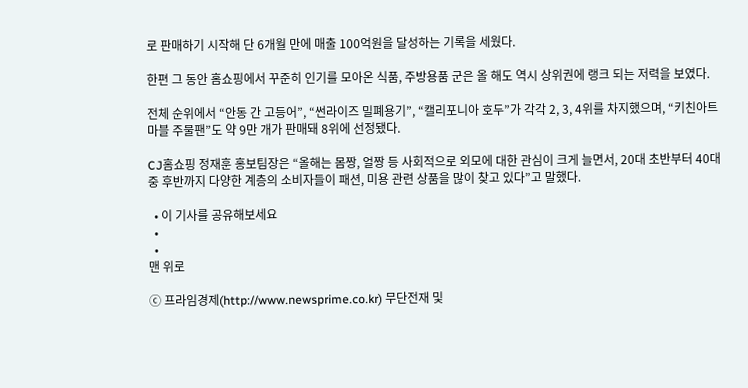로 판매하기 시작해 단 6개월 만에 매출 100억원을 달성하는 기록을 세웠다.

한편 그 동안 홈쇼핑에서 꾸준히 인기를 모아온 식품, 주방용품 군은 올 해도 역시 상위권에 랭크 되는 저력을 보였다.

전체 순위에서 “안동 간 고등어”, “썬라이즈 밀폐용기”, “캘리포니아 호두”가 각각 2, 3, 4위를 차지했으며, “키친아트 마블 주물팬”도 약 9만 개가 판매돼 8위에 선정됐다.

CJ홈쇼핑 정재훈 홍보팀장은 “올해는 몸짱, 얼짱 등 사회적으로 외모에 대한 관심이 크게 늘면서, 20대 초반부터 40대 중 후반까지 다양한 계층의 소비자들이 패션, 미용 관련 상품을 많이 찾고 있다”고 말했다.

  • 이 기사를 공유해보세요
  •
  •
맨 위로

ⓒ 프라임경제(http://www.newsprime.co.kr) 무단전재 및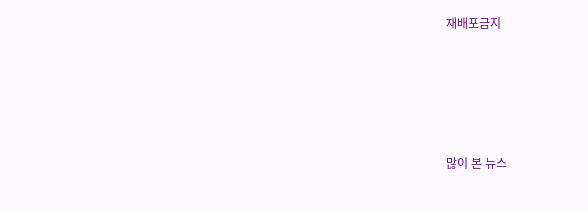재배포금지






많이 본 뉴스